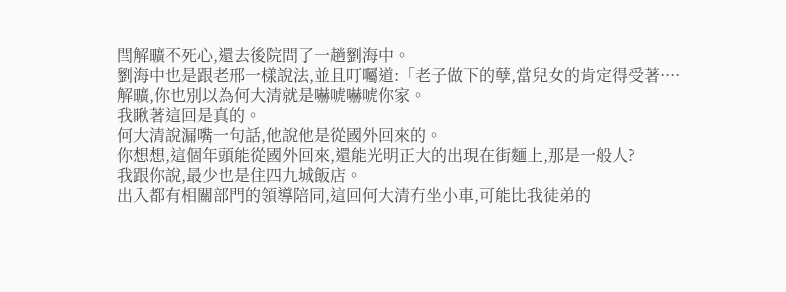閆解曠不死心,還去後院問了一趟劉海中。
劉海中也是跟老邢一樣說法,並且叮囑道:「老子做下的孽,當兒女的肯定得受著····
解曠,你也別以為何大清就是嚇唬嚇唬你家。
我瞅著這回是真的。
何大清說漏嘴一句話,他說他是從國外回來的。
你想想,這個年頭能從國外回來,還能光明正大的出現在街麵上,那是一般人?
我跟你說,最少也是住四九城飯店。
出入都有相關部門的領導陪同,這回何大清冇坐小車,可能比我徒弟的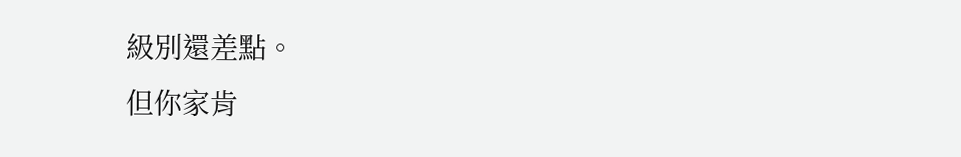級別還差點。
但你家肯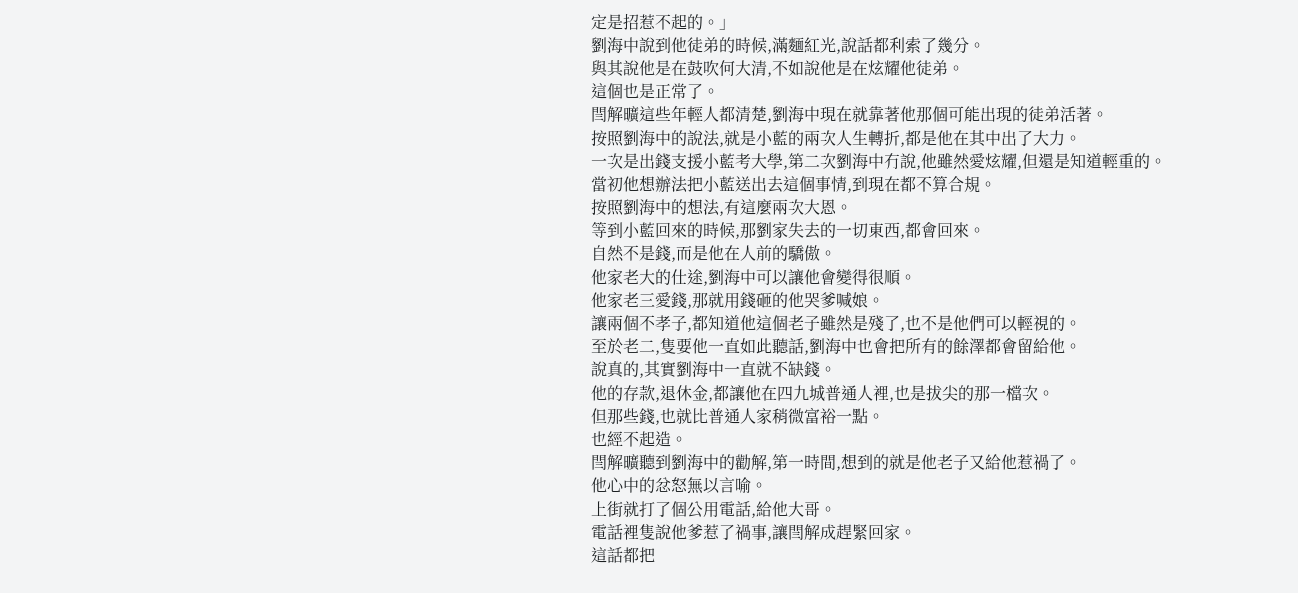定是招惹不起的。」
劉海中說到他徒弟的時候,滿麵紅光,說話都利索了幾分。
與其說他是在鼓吹何大清,不如說他是在炫耀他徒弟。
這個也是正常了。
閆解曠這些年輕人都清楚,劉海中現在就靠著他那個可能出現的徒弟活著。
按照劉海中的說法,就是小藍的兩次人生轉折,都是他在其中出了大力。
一次是出錢支援小藍考大學,第二次劉海中冇說,他雖然愛炫耀,但還是知道輕重的。
當初他想辦法把小藍送出去這個事情,到現在都不算合規。
按照劉海中的想法,有這麼兩次大恩。
等到小藍回來的時候,那劉家失去的一切東西,都會回來。
自然不是錢,而是他在人前的驕傲。
他家老大的仕途,劉海中可以讓他會變得很順。
他家老三愛錢,那就用錢砸的他哭爹喊娘。
讓兩個不孝子,都知道他這個老子雖然是殘了,也不是他們可以輕視的。
至於老二,隻要他一直如此聽話,劉海中也會把所有的餘澤都會留給他。
說真的,其實劉海中一直就不缺錢。
他的存款,退休金,都讓他在四九城普通人裡,也是拔尖的那一檔次。
但那些錢,也就比普通人家稍微富裕一點。
也經不起造。
閆解曠聽到劉海中的勸解,第一時間,想到的就是他老子又給他惹禍了。
他心中的忿怒無以言喻。
上街就打了個公用電話,給他大哥。
電話裡隻說他爹惹了禍事,讓閆解成趕緊回家。
這話都把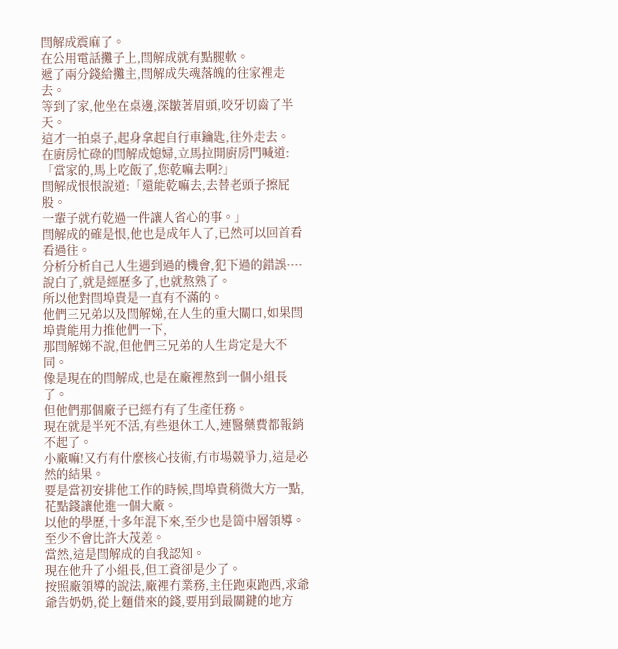閆解成震麻了。
在公用電話攤子上,閆解成就有點腿軟。
遞了兩分錢給攤主,閆解成失魂落魄的往家裡走去。
等到了家,他坐在桌邊,深皺著眉頭,咬牙切齒了半天。
這才一拍桌子,起身拿起自行車鑰匙,往外走去。
在廚房忙碌的閆解成媳婦,立馬拉開廚房門喊道:「當家的,馬上吃飯了,您乾嘛去啊?」
閆解成恨恨說道:「還能乾嘛去,去替老頭子擦屁股。
一輩子就冇乾過一件讓人省心的事。」
閆解成的確是恨,他也是成年人了,已然可以回首看看過往。
分析分析自己人生遇到過的機會,犯下過的錯誤····
說白了,就是經歷多了,也就熬熟了。
所以他對閆埠貴是一直有不滿的。
他們三兄弟以及閆解娣,在人生的重大關口,如果閆埠貴能用力推他們一下,
那閆解娣不說,但他們三兄弟的人生肯定是大不同。
像是現在的閆解成,也是在廠裡熬到一個小組長了。
但他們那個廠子已經冇有了生產任務。
現在就是半死不活,有些退休工人,連醫藥費都報銷不起了。
小廠嘛!又冇有什麼核心技術,冇市場競爭力,這是必然的結果。
要是當初安排他工作的時候,閆埠貴稍微大方一點,花點錢讓他進一個大廠。
以他的學歷,十多年混下來,至少也是箇中層領導。
至少不會比許大茂差。
當然,這是閆解成的自我認知。
現在他升了小組長,但工資卻是少了。
按照廠領導的說法,廠裡冇業務,主任跑東跑西,求爺爺告奶奶,從上麵借來的錢,要用到最關鍵的地方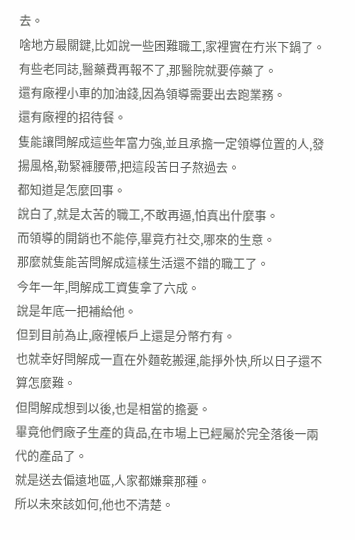去。
啥地方最關鍵,比如說一些困難職工,家裡實在冇米下鍋了。
有些老同誌,醫藥費再報不了,那醫院就要停藥了。
還有廠裡小車的加油錢,因為領導需要出去跑業務。
還有廠裡的招待餐。
隻能讓閆解成這些年富力強,並且承擔一定領導位置的人,發揚風格,勒緊褲腰帶,把這段苦日子熬過去。
都知道是怎麼回事。
說白了,就是太苦的職工,不敢再逼,怕真出什麼事。
而領導的開銷也不能停,畢竟冇社交,哪來的生意。
那麼就隻能苦閆解成這樣生活還不錯的職工了。
今年一年,閆解成工資隻拿了六成。
說是年底一把補給他。
但到目前為止,廠裡帳戶上還是分幣冇有。
也就幸好閆解成一直在外麵乾搬運,能掙外快,所以日子還不算怎麼難。
但閆解成想到以後,也是相當的擔憂。
畢竟他們廠子生產的貨品,在市場上已經屬於完全落後一兩代的產品了。
就是送去偏遠地區,人家都嫌棄那種。
所以未來該如何,他也不清楚。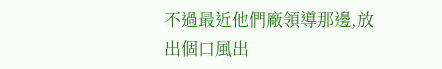不過最近他們廠領導那邊,放出個口風出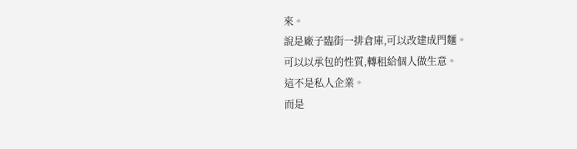來。
說是廠子臨街一排倉庫,可以改建成門麵。
可以以承包的性質,轉租給個人做生意。
這不是私人企業。
而是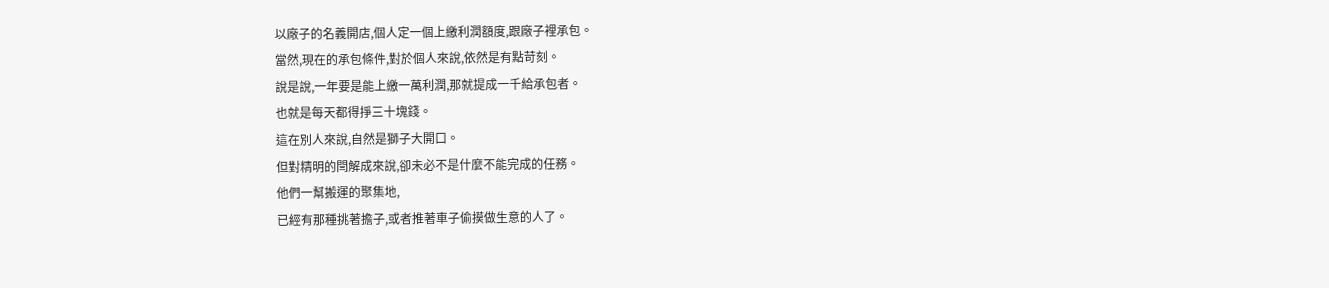以廠子的名義開店,個人定一個上繳利潤額度,跟廠子裡承包。
當然,現在的承包條件,對於個人來說,依然是有點苛刻。
說是說,一年要是能上繳一萬利潤,那就提成一千給承包者。
也就是每天都得掙三十塊錢。
這在別人來說,自然是獅子大開口。
但對精明的閆解成來說,卻未必不是什麼不能完成的任務。
他們一幫搬運的聚集地,
已經有那種挑著擔子,或者推著車子偷摸做生意的人了。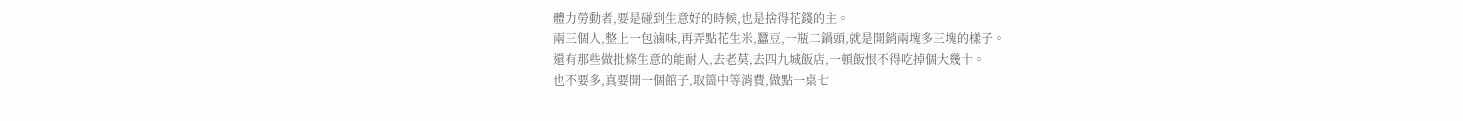體力勞動者,要是碰到生意好的時候,也是捨得花錢的主。
兩三個人,整上一包滷味,再弄點花生米,蠶豆,一瓶二鍋頭,就是開銷兩塊多三塊的樣子。
還有那些做批條生意的能耐人,去老莫,去四九城飯店,一頓飯恨不得吃掉個大幾十。
也不要多,真要開一個館子,取箇中等消費,做點一桌七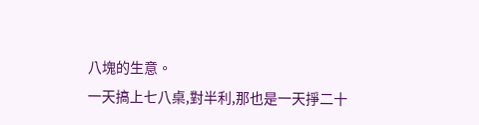八塊的生意。
一天搞上七八桌,對半利,那也是一天掙二十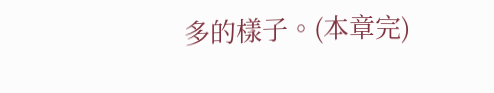多的樣子。(本章完)